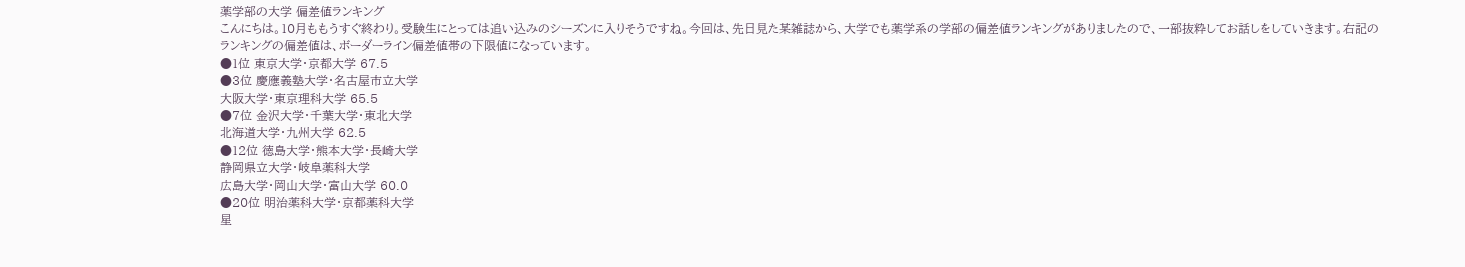薬学部の大学 偏差値ランキング
こんにちは。10月ももうすぐ終わり。受験生にとっては追い込みのシーズンに入りそうですね。今回は、先日見た某雑誌から、大学でも薬学系の学部の偏差値ランキングがありましたので、一部抜粋してお話しをしていきます。右記のランキングの偏差値は、ボーダーライン偏差値帯の下限値になっています。
●1位 東京大学・京都大学 67.5
●3位 慶應義塾大学・名古屋市立大学
大阪大学・東京理科大学 65.5
●7位 金沢大学・千葉大学・東北大学
北海道大学・九州大学 62.5
●12位 徳島大学・熊本大学・長崎大学
静岡県立大学・岐阜薬科大学
広島大学・岡山大学・富山大学 60.0
●20位 明治薬科大学・京都薬科大学
星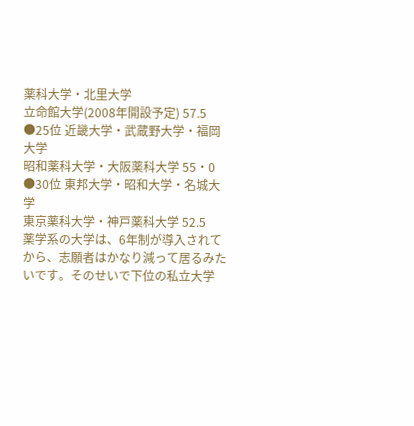薬科大学・北里大学
立命館大学(2008年開設予定) 57.5
●25位 近畿大学・武蔵野大学・福岡大学
昭和薬科大学・大阪薬科大学 55・0
●30位 東邦大学・昭和大学・名城大学
東京薬科大学・神戸薬科大学 52.5
薬学系の大学は、6年制が導入されてから、志願者はかなり減って居るみたいです。そのせいで下位の私立大学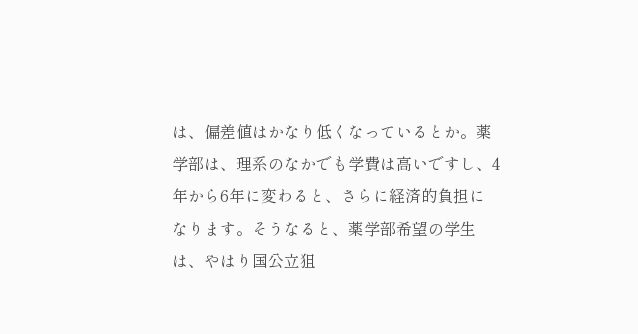は、偏差値はかなり低くなっているとか。薬学部は、理系のなかでも学費は高いですし、4年から6年に変わると、さらに経済的負担になります。そうなると、薬学部希望の学生は、やはり国公立狙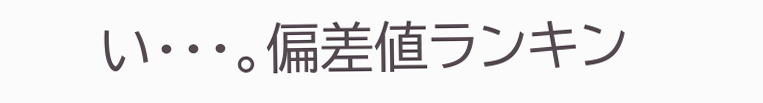い・・・。偏差値ランキン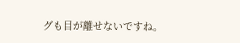グも目が離せないですね。